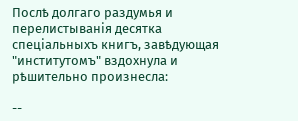Послѣ долгаго раздумья и перелистыванія десятка спеціальныхъ книгъ, завѣдующая "институтомъ" вздохнула и рѣшительно произнесла:

--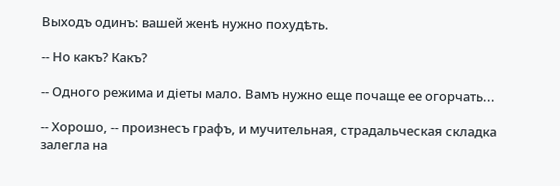Выходъ одинъ: вашей женѣ нужно похудѣть.

-- Но какъ? Какъ?

-- Одного режима и діеты мало. Вамъ нужно еще почаще ее огорчать...

-- Хорошо, -- произнесъ графъ, и мучительная, страдальческая складка залегла на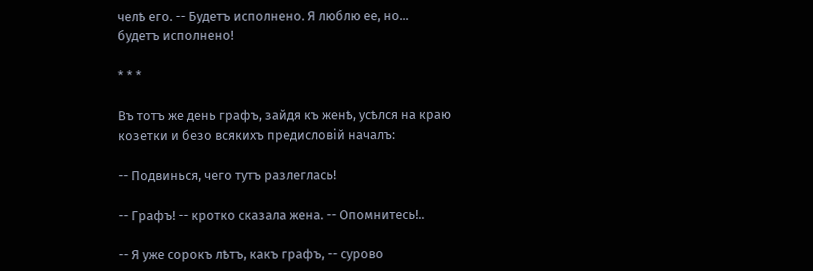челѣ его. -- Будетъ исполнено. Я люблю ее, но... будетъ исполнено!

* * *

Въ тотъ же день графъ, зайдя къ женѣ, усѣлся на краю козетки и безо всякихъ предисловій началъ:

-- Подвинься, чего тутъ разлеглась!

-- Графъ! -- кротко сказала жена. -- Опомнитесь!..

-- Я уже сорокъ лѣтъ, какъ графъ, -- сурово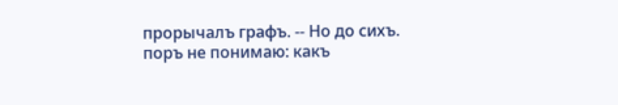прорычалъ графъ. -- Но до сихъ. поръ не понимаю: какъ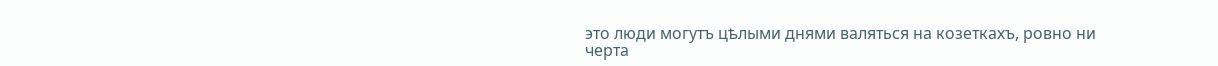это люди могутъ цѣлыми днями валяться на козеткахъ, ровно ни черта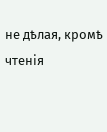не дѣлая, кромѣ чтенія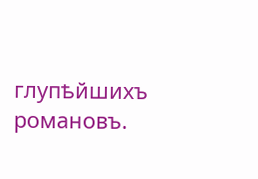глупѣйшихъ романовъ.